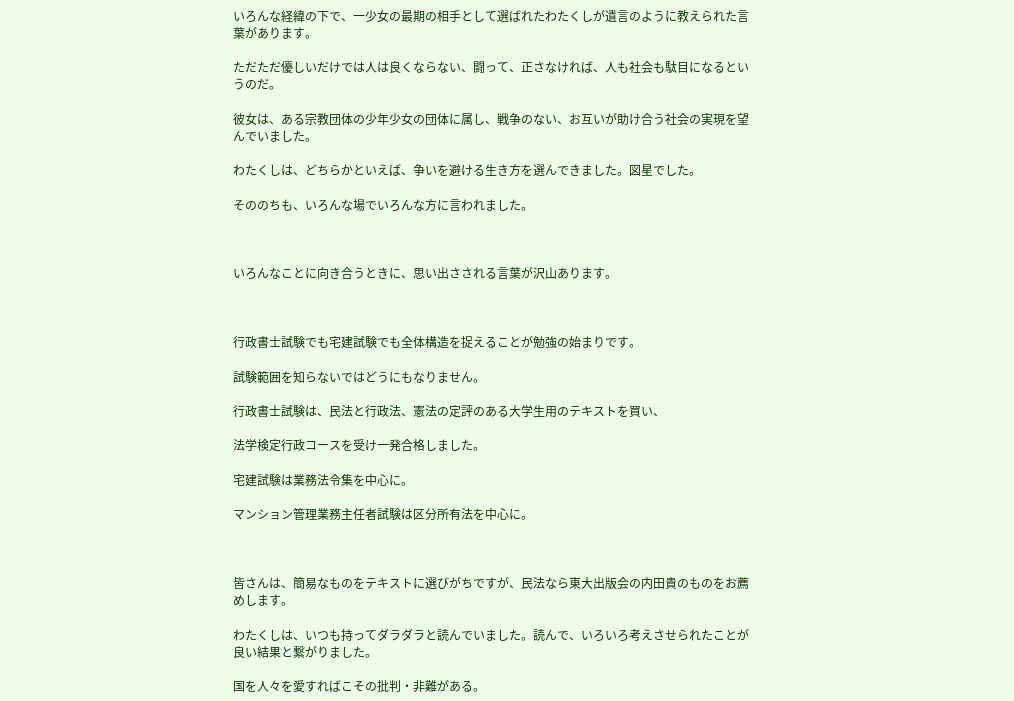いろんな経緯の下で、一少女の最期の相手として選ばれたわたくしが遺言のように教えられた言葉があります。

ただただ優しいだけでは人は良くならない、闘って、正さなければ、人も社会も駄目になるというのだ。

彼女は、ある宗教団体の少年少女の団体に属し、戦争のない、お互いが助け合う社会の実現を望んでいました。

わたくしは、どちらかといえば、争いを避ける生き方を選んできました。図星でした。

そののちも、いろんな場でいろんな方に言われました。



いろんなことに向き合うときに、思い出さされる言葉が沢山あります。



行政書士試験でも宅建試験でも全体構造を捉えることが勉強の始まりです。

試験範囲を知らないではどうにもなりません。

行政書士試験は、民法と行政法、憲法の定評のある大学生用のテキストを買い、

法学検定行政コースを受け一発合格しました。

宅建試験は業務法令集を中心に。

マンション管理業務主任者試験は区分所有法を中心に。



皆さんは、簡易なものをテキストに選びがちですが、民法なら東大出版会の内田貴のものをお薦めします。

わたくしは、いつも持ってダラダラと読んでいました。読んで、いろいろ考えさせられたことが良い結果と繋がりました。

国を人々を愛すればこその批判・非難がある。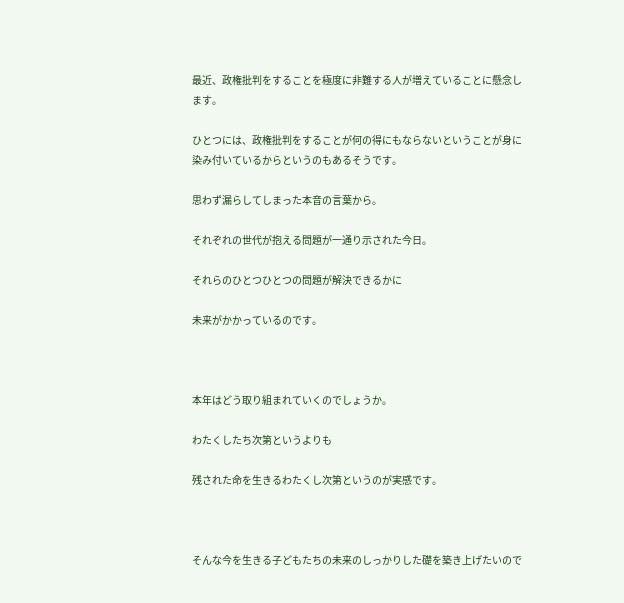最近、政権批判をすることを極度に非難する人が増えていることに懸念します。

ひとつには、政権批判をすることが何の得にもならないということが身に染み付いているからというのもあるそうです。

思わず漏らしてしまった本音の言葉から。

それぞれの世代が抱える問題が一通り示された今日。

それらのひとつひとつの問題が解決できるかに

未来がかかっているのです。



本年はどう取り組まれていくのでしょうか。

わたくしたち次第というよりも

残された命を生きるわたくし次第というのが実感です。



そんな今を生きる子どもたちの未来のしっかりした礎を築き上げたいので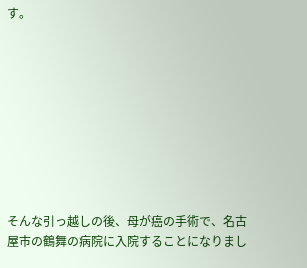す。









そんな引っ越しの後、母が癌の手術で、名古屋市の鶴舞の病院に入院することになりまし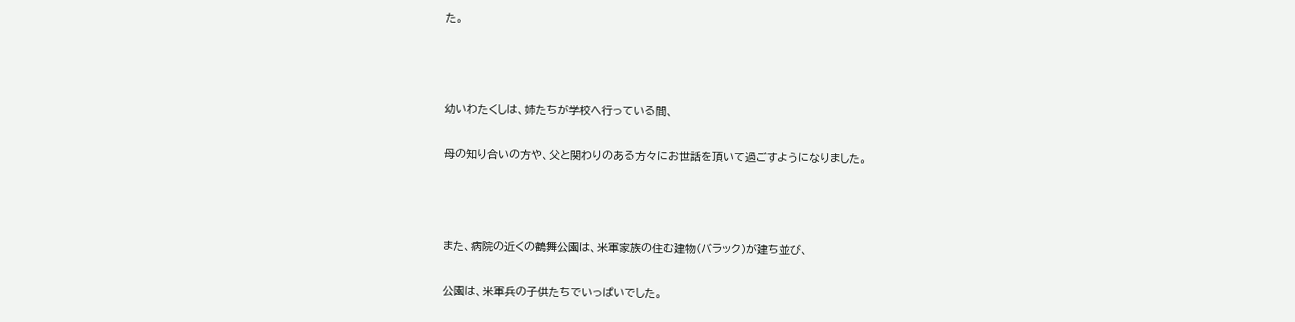た。



幼いわたくしは、姉たちが学校へ行っている間、

母の知り合いの方や、父と関わりのある方々にお世話を頂いて過ごすようになりました。



また、病院の近くの鶴舞公園は、米軍家族の住む建物(バラック)が建ち並び、

公園は、米軍兵の子供たちでいっぱいでした。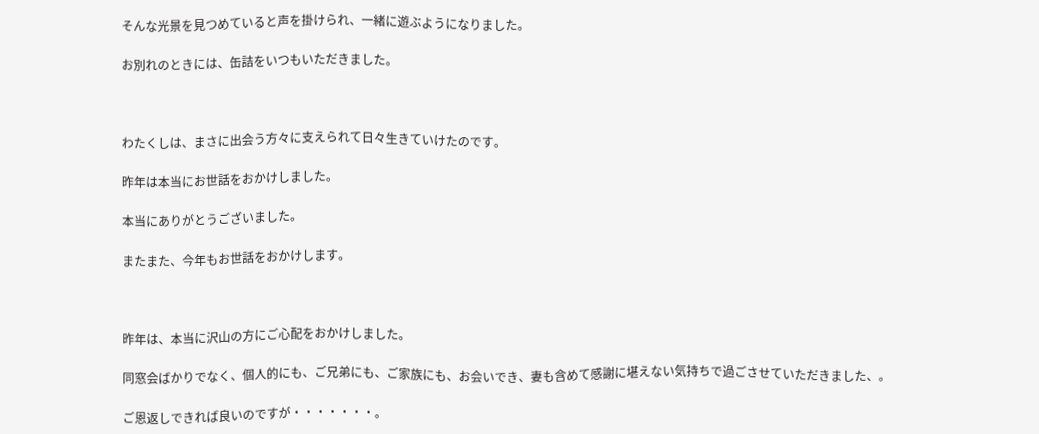そんな光景を見つめていると声を掛けられ、一緒に遊ぶようになりました。

お別れのときには、缶詰をいつもいただきました。



わたくしは、まさに出会う方々に支えられて日々生きていけたのです。

昨年は本当にお世話をおかけしました。

本当にありがとうございました。

またまた、今年もお世話をおかけします。



昨年は、本当に沢山の方にご心配をおかけしました。

同窓会ばかりでなく、個人的にも、ご兄弟にも、ご家族にも、お会いでき、妻も含めて感謝に堪えない気持ちで過ごさせていただきました、。

ご恩返しできれば良いのですが・・・・・・・。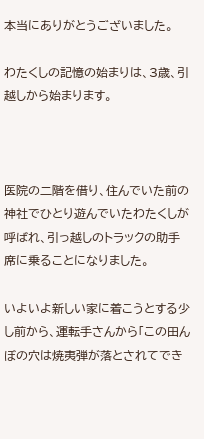本当にありがとうございました。

わたくしの記憶の始まりは、3歳、引越しから始まります。



医院の二階を借り、住んでいた前の神社でひとり遊んでいたわたくしが呼ばれ、引っ越しのトラックの助手席に乗ることになりました。

いよいよ新しい家に着こうとする少し前から、運転手さんから「この田んぼの穴は焼夷弾が落とされてでき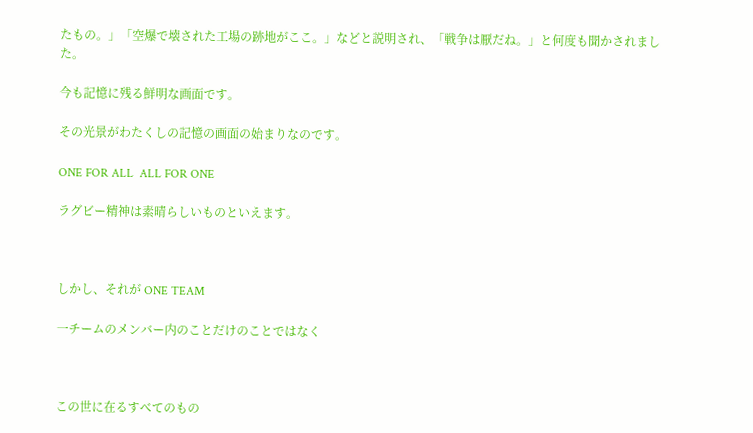たもの。」「空爆で壊された工場の跡地がここ。」などと説明され、「戦争は厭だね。」と何度も聞かされました。

今も記憶に残る鮮明な画面です。

その光景がわたくしの記憶の画面の始まりなのです。

ONE FOR ALL  ALL FOR ONE

ラグビー精神は素晴らしいものといえます。



しかし、それが ONE TEAM

一チームのメンバー内のことだけのことではなく



この世に在るすべてのもの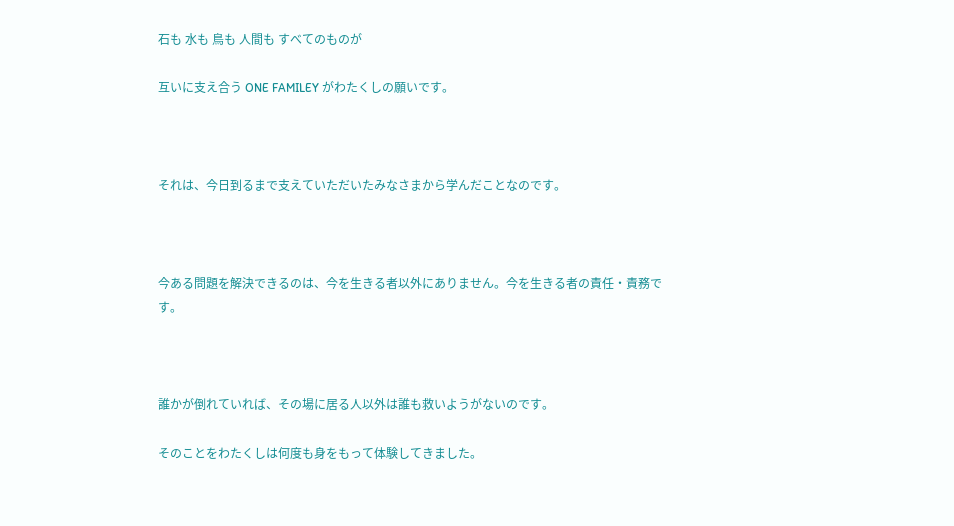石も 水も 鳥も 人間も すべてのものが

互いに支え合う ONE FAMILEY がわたくしの願いです。



それは、今日到るまで支えていただいたみなさまから学んだことなのです。



今ある問題を解決できるのは、今を生きる者以外にありません。今を生きる者の責任・責務です。



誰かが倒れていれば、その場に居る人以外は誰も救いようがないのです。

そのことをわたくしは何度も身をもって体験してきました。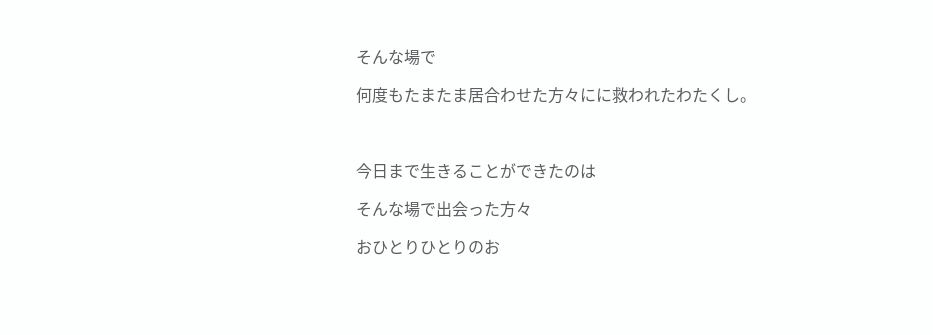そんな場で

何度もたまたま居合わせた方々にに救われたわたくし。



今日まで生きることができたのは

そんな場で出会った方々

おひとりひとりのお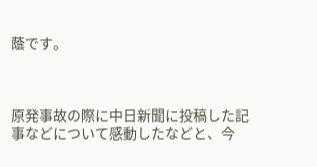蔭です。



原発事故の際に中日新聞に投稿した記事などについて感動したなどと、今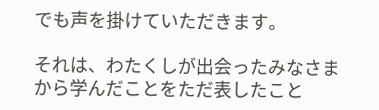でも声を掛けていただきます。

それは、わたくしが出会ったみなさまから学んだことをただ表したこと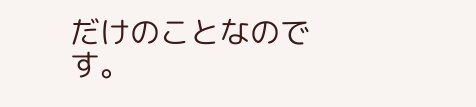だけのことなのです。